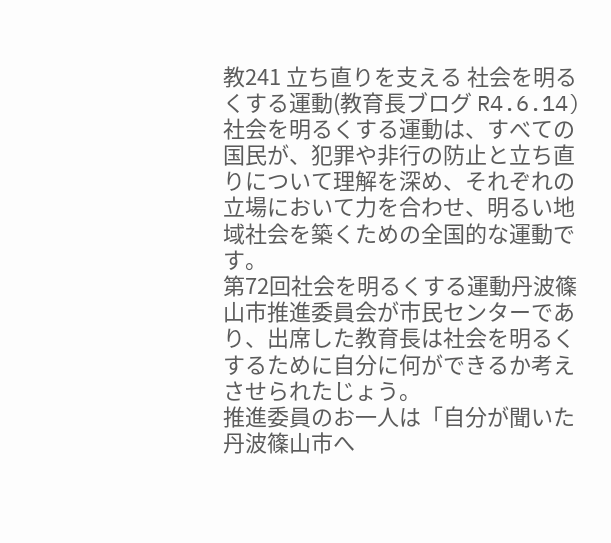教241 立ち直りを支える 社会を明るくする運動(教育長ブログ R4.6.14)
社会を明るくする運動は、すべての国民が、犯罪や非行の防止と立ち直りについて理解を深め、それぞれの立場において力を合わせ、明るい地域社会を築くための全国的な運動です。
第72回社会を明るくする運動丹波篠山市推進委員会が市民センターであり、出席した教育長は社会を明るくするために自分に何ができるか考えさせられたじょう。
推進委員のお一人は「自分が聞いた丹波篠山市へ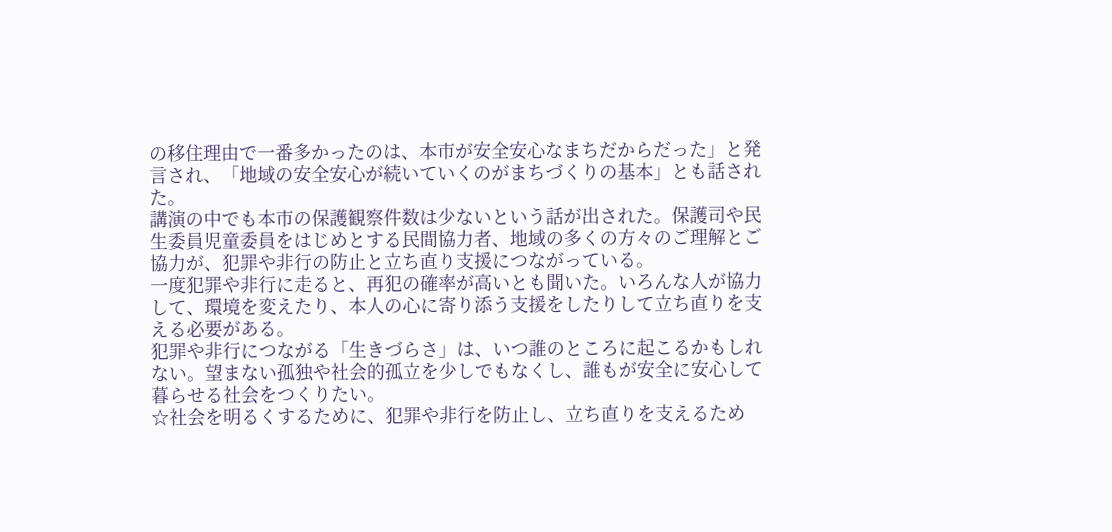の移住理由で一番多かったのは、本市が安全安心なまちだからだった」と発言され、「地域の安全安心が続いていくのがまちづくりの基本」とも話された。
講演の中でも本市の保護観察件数は少ないという話が出された。保護司や民生委員児童委員をはじめとする民間協力者、地域の多くの方々のご理解とご協力が、犯罪や非行の防止と立ち直り支援につながっている。
一度犯罪や非行に走ると、再犯の確率が高いとも聞いた。いろんな人が協力して、環境を変えたり、本人の心に寄り添う支援をしたりして立ち直りを支える必要がある。
犯罪や非行につながる「生きづらさ」は、いつ誰のところに起こるかもしれない。望まない孤独や社会的孤立を少しでもなくし、誰もが安全に安心して暮らせる社会をつくりたい。
☆社会を明るくするために、犯罪や非行を防止し、立ち直りを支えるため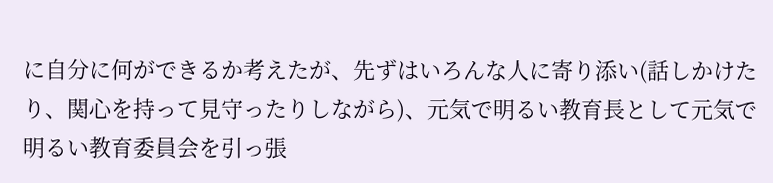に自分に何ができるか考えたが、先ずはいろんな人に寄り添い(話しかけたり、関心を持って見守ったりしながら)、元気で明るい教育長として元気で明るい教育委員会を引っ張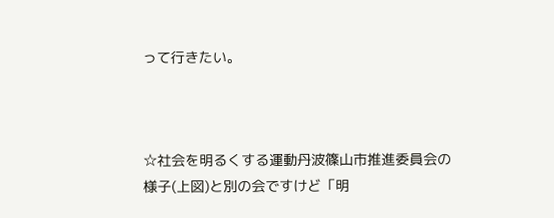って行きたい。



☆社会を明るくする運動丹波篠山市推進委員会の様子(上図)と別の会ですけど「明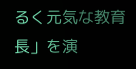るく元気な教育長」を演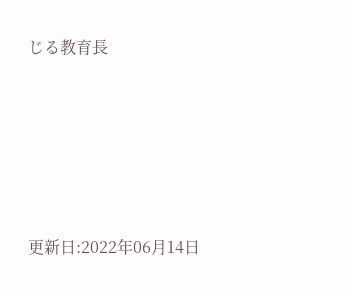じる教育長









更新日:2022年06月14日